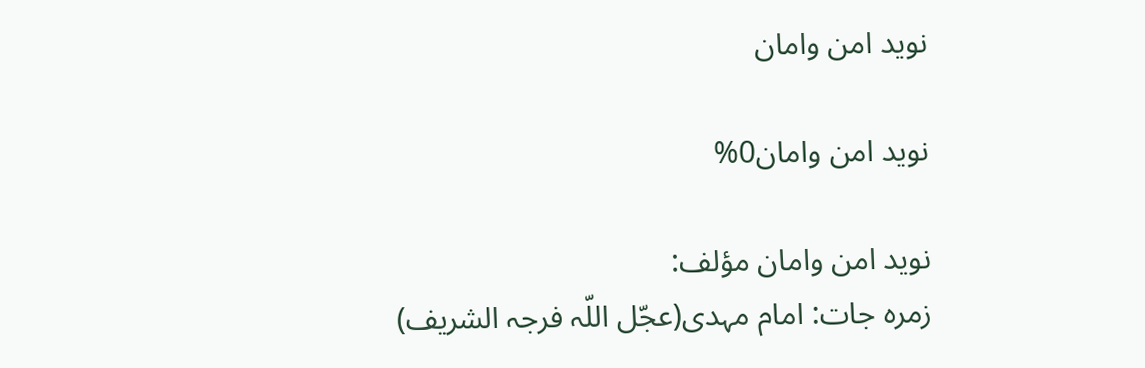نويد امن وامان

نويد امن وامان0%

نويد امن وامان مؤلف:
زمرہ جات: امام مہدی(عجّل اللّہ فرجہ الشریف)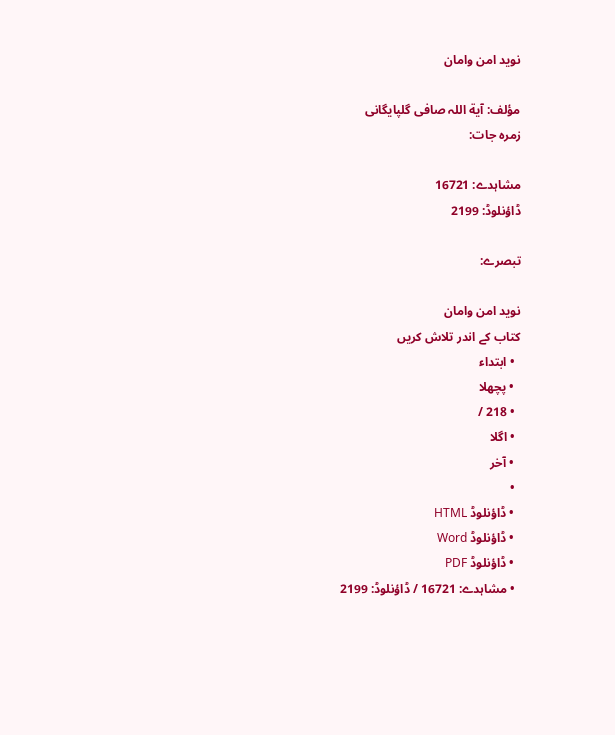نويد امن وامان

مؤلف: آیة اللہ صافی گلپایگانی
زمرہ جات:

مشاہدے: 16721
ڈاؤنلوڈ: 2199

تبصرے:

نويد امن وامان
کتاب کے اندر تلاش کریں
  • ابتداء
  • پچھلا
  • 218 /
  • اگلا
  • آخر
  •
  • ڈاؤنلوڈ HTML
  • ڈاؤنلوڈ Word
  • ڈاؤنلوڈ PDF
  • مشاہدے: 16721 / ڈاؤنلوڈ: 2199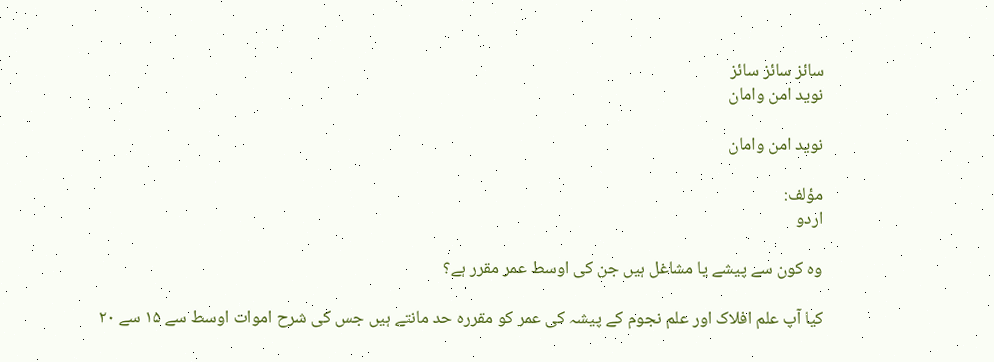سائز سائز سائز
نويد امن وامان

نويد امن وامان

مؤلف:
اردو

وہ کون سے پیشے یا مشاغل ہیں جن کی اوسط عمر مقرر ہے؟

کیا آپ علم افلاک اور علم نجوم کے پیشہ کی عمر کو مقررہ حد مانتے ہیں جس کی شرح اموات اوسط سے ۱۵ سے ۲۰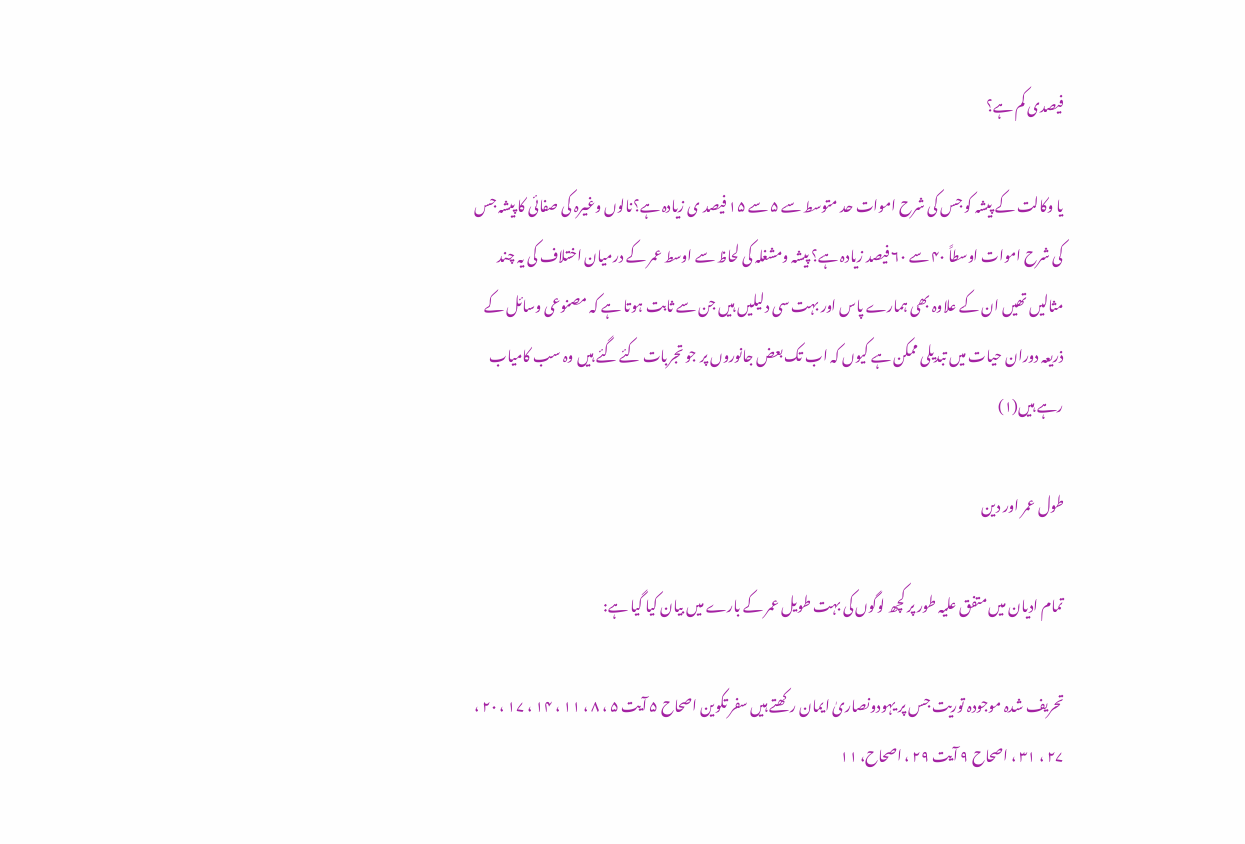فیصدی کم ہے؟

یا وکالت کے پیشہ کو جس کی شرح اموات حد متوسط سے ۵ سے ۱۵ فیصد ی زیادہ ہے؟نالوں وغیرہ کی صفائی کا پیشہ جس کی شرح اموات اوسطاً ۴۰ سے ۶۰ فیصد زیادہ ہے؟ پیشہ ومشغلہ کی لحاظ سے اوسط عمر کے درمیان اختلاف کی یہ چند مثالیں تھیں ان کے علاوہ بھی ہمارے پاس اور بہت سی دلیلیں ہیں جن سے ثابت ہوتا ہے کہ مصنوعی وسائل کے ذریعہ دوران حیات میں تبدیلی ممکن ہے کیوں کہ اب تک بعض جانوروں پر جو تجربات کئے گئے ہیں وہ سب کامیاب رہے ہیں(۱)

طول عمر اور دین

تمام ادیان میں متفق علیہ طور پر کچھ لوگوں کی بہت طویل عمر کے بارے میں بیان کیا گیا ہے:

تحریف شدہ موجودہ توریت جس پر یہودونصاریٰ ایمان رکھتے ہیں سفر تکوین اصحاح ۵ آیت ۵ ، ۸ ، ۱۱ ، ۱۴ ، ۱۷ ، ۲۰ ، ۲۷ ، ۳۱ ، اصحاح ۹ آیت ۲۹ ، اصحاح، ۱۱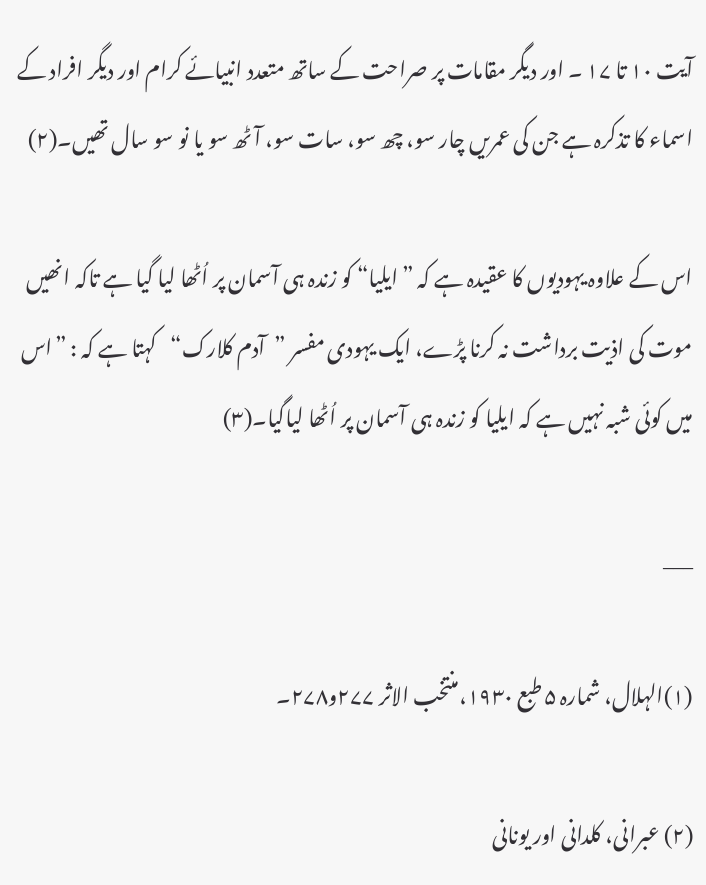آیت ۱۰ تا ۱۷ ۔ اور دیگر مقامات پر صراحت کے ساتھ متعدد انبیائے کرام اور دیگر افراد کے اسماء کا تذکرہ ہے جن کی عمریں چار سو، چھ سو، سات سو، آٹھ سو یا نو سو سال تھیں۔(۲)

اس کے علاوہ یہودیوں کا عقیدہ ہے کہ ”ایلیا“ کو زندہ ہی آسمان پر اُٹھا لیا گیا ہے تاکہ انھیں موت کی اذیت برداشت نہ کرنا پڑے، ایک یہودی مفسر ”آدم کلارک“کہتا ہے کہ : ”اس میں کوئی شبہ نہیں ہے کہ ایلیا کو زندہ ہی آسمان پر اُٹھا لیاگیا۔(۳)

___

(۱)الہلال، شمارہ ۵ طبع ۱۹۳۰،منتخب الاثر ۲۷۷و۲۷۸۔

(۲) عبرانی، کلدانی اور یونانی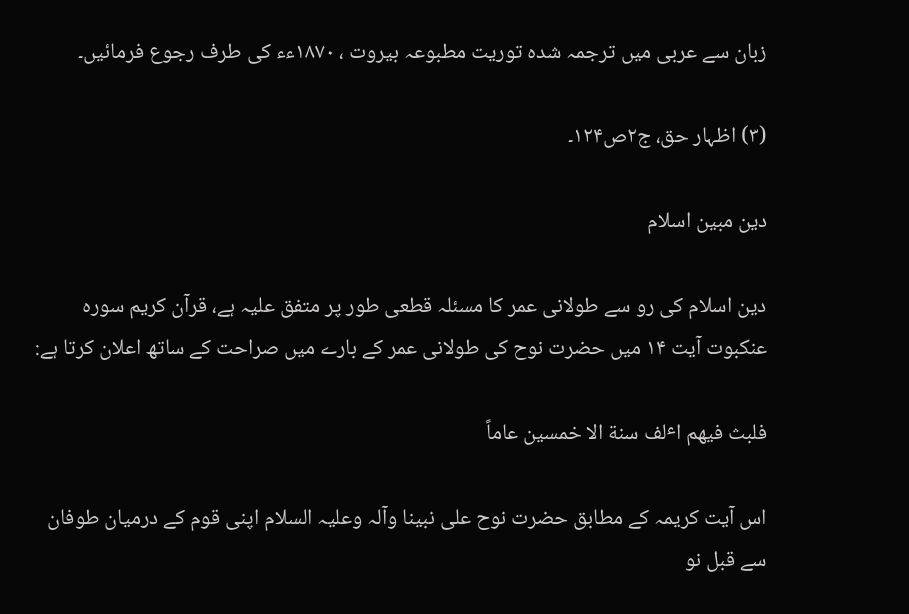زبان سے عربی میں ترجمہ شدہ توریت مطبوعہ بیروت ، ۱۸۷۰ءء کی طرف رجوع فرمائیں۔

(۳) اظہار حق، ج۲ص۱۲۴۔

دین مبین اسلام

دین اسلام کی رو سے طولانی عمر کا مسئلہ قطعی طور پر متفق علیہ ہے، قرآن کریم سورہ عنکبوت آیت ۱۴ میں حضرت نوح کی طولانی عمر کے بارے میں صراحت کے ساتھ اعلان کرتا ہے:

فلبث فیهم اٴلف سنة الا خمسین عاماً

اس آیت کریمہ کے مطابق حضرت نوح علی نبینا وآلہ وعلیہ السلام اپنی قوم کے درمیان طوفان سے قبل نو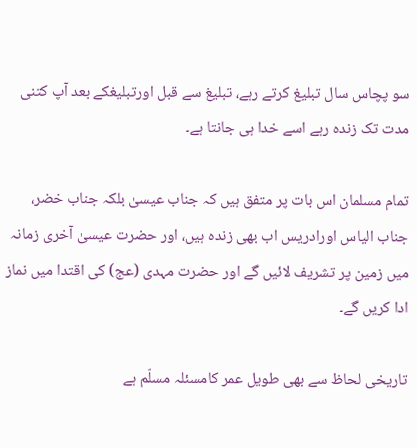سو پچاس سال تبلیغ کرتے رہے، تبلیغ سے قبل اورتبلیغکے بعد آپ کتنی مدت تک زندہ رہے اسے خدا ہی جانتا ہے۔

تمام مسلمان اس بات پر متفق ہیں کہ جناب عیسیٰ بلکہ جناب خضر، جناب الیاس اورادریس اب بھی زندہ ہیں، اور حضرت عیسیٰ آخری زمانہ میں زمین پر تشریف لائیں گے اور حضرت مہدی (عج) کی اقتدا میں نماز ادا کریں گے۔

تاریخی لحاظ سے بھی طویل عمر کامسئلہ مسلّم ہے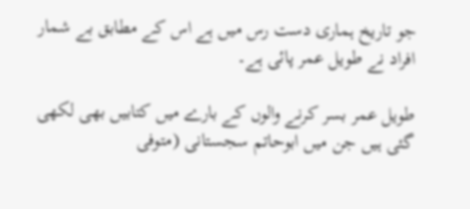جو تاریخ ہماری دست رس میں ہے اس کے مطابق بے شمار افراد نے طویل عمر پائی ہے۔

طویل عمر بسر کرنے والوں کے بارے میں کتابیں بھی لکھی گئی ہیں جن میں ابوحاتم سجستانی (متوفی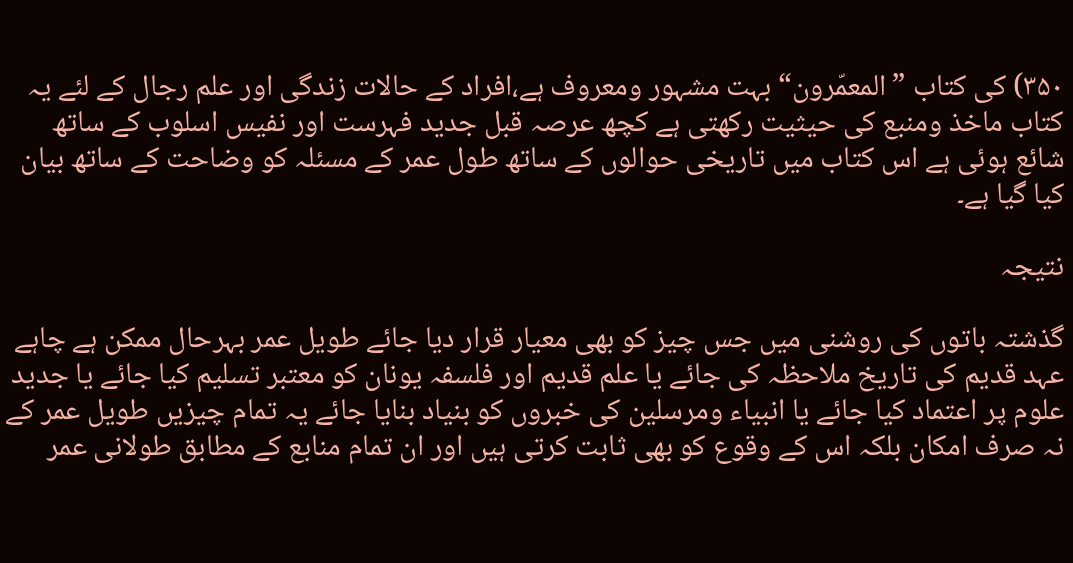۳۵۰) کی کتاب ”المعمّرون“ بہت مشہور ومعروف ہے،افراد کے حالات زندگی اور علم رجال کے لئے یہ کتاب ماخذ ومنبع کی حیثیت رکھتی ہے کچھ عرصہ قبل جدید فہرست اور نفیس اسلوب کے ساتھ شائع ہوئی ہے اس کتاب میں تاریخی حوالوں کے ساتھ طول عمر کے مسئلہ کو وضاحت کے ساتھ بیان کیا گیا ہے۔

نتیجہ

گذشتہ باتوں کی روشنی میں جس چیز کو بھی معیار قرار دیا جائے طویل عمر بہرحال ممکن ہے چاہے عہد قدیم کی تاریخ ملاحظہ کی جائے یا علم قدیم اور فلسفہ یونان کو معتبر تسلیم کیا جائے یا جدید علوم پر اعتماد کیا جائے یا انبیاء ومرسلین کی خبروں کو بنیاد بنایا جائے یہ تمام چیزیں طویل عمر کے نہ صرف امکان بلکہ اس کے وقوع کو بھی ثابت کرتی ہیں اور ان تمام منابع کے مطابق طولانی عمر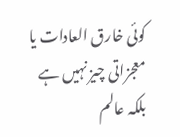کوئی خارق العادات یا معجزاتی چیز نہیں ہے بلکہ عالم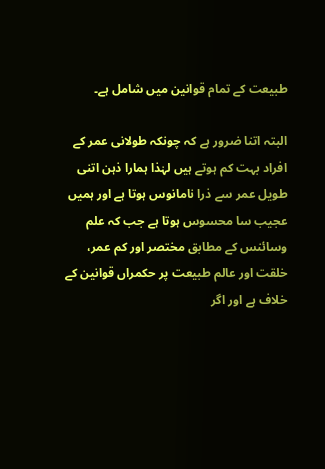طبیعت کے تمام قوانین میں شامل ہے۔

البتہ اتنا ضرور ہے کہ چونکہ طولانی عمر کے افراد بہت کم ہوتے ہیں لہٰذا ہمارا ذہن اتنی طویل عمر سے ذرا نامانوس ہوتا ہے اور ہمیں عجیب سا محسوس ہوتا ہے جب کہ علم وسائنس کے مطابق مختصر اور کم عمر، خلقت اور عالم طبیعت پر حکمراں قوانین کے خلاف ہے اور اگر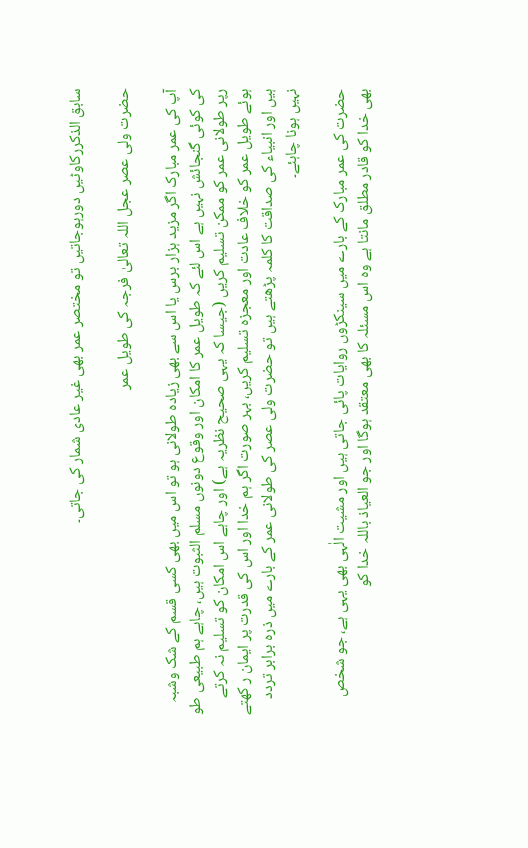سابق الذکررکاوٹیں دورہوجاتیں تو مختصر عمر بھی غیر عادی شمار کی جاتی۔

حضرت ولی عصر عجل اللہ تعالیٰ فرجہ کی طویل عمر

آپ کی عمر مبارک اگر مزید ہزار برس یا اس سے بھی زیادہ طولانی ہو تو اس میں بھی کسی قسم کے شک وشبہ کی کوئی گنجائش نہیں ہے اس لئے کہ طویل عمر کا امکان اور وقوع دونوں مسلم الثبوت ہیں، چاہے ہم طبیعی طو رپر طولانی عمر کو ممکن تسلیم کریں (جیسا کہ یہی صحیح نظریہ ہے) اور چاہے اس امکان کو تسلیم نہ کرتے ہوئے طویل عمر کو خلاف عادت اور معجزہ تسلیم کریں، بہر صورت اگر ہم خدا اور اس کی قدرت پر ایمان ر کھتے ہیں اور انبیاء کی صداقت کا کلمہ پڑھتے ہیں تو حضرت ولی عصر کی طولانی عمر کے بارے میں ذرہ برابر تردد نہیں ہونا چاہئے۔

حضرت کی عمر مبارک کے بارے میں سینکڑوں روایات پائی جاتی ہیں اور مشیت الٰہی بھی یہی ہے، جو شخص بھی خدا کو قادر مطلق مانتا ہے وہ اس مسئلہ کا بھی معتقد ہوگا اور جو العیاذ باللہ خدا کو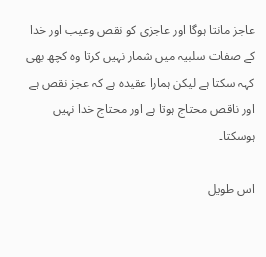عاجز مانتا ہوگا اور عاجزی کو نقص وعیب اور خدا کے صفات سلبیہ میں شمار نہیں کرتا وہ کچھ بھی کہہ سکتا ہے لیکن ہمارا عقیدہ ہے کہ عجز نقص ہے اور ناقص محتاج ہوتا ہے اور محتاج خدا نہیں ہوسکتا۔

اس طویل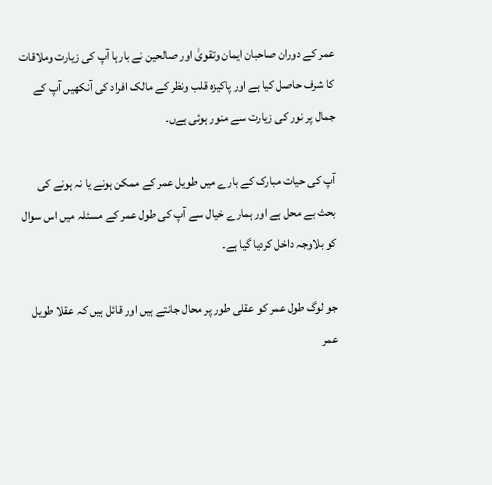عمر کے دوران صاحبان ایمان وتقویٰ اور صالحین نے بارہا آپ کی زیارت وملاقات کا شرف حاصل کیا ہے اور پاکیزہ قلب ونظر کے مالک افراد کی آنکھیں آپ کے جمال پر نور کی زیارت سے منور ہوئی ہےں۔

آپ کی حیات مبارک کے بارے میں طویل عمر کے ممکن ہونے یا نہ ہونے کی بحث بے محل ہے اور ہمارے خیال سے آپ کی طول عمر کے مسئلہ میں اس سوال کو بلاوجہ داخل کردیا گیا ہے۔

جو لوگ طول عمر کو عقلی طور پر محال جانتے ہیں اور قائل ہیں کہ عقلا طویل عمر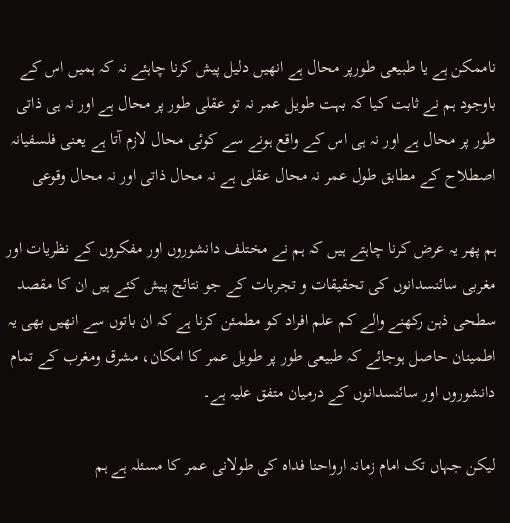ناممکن ہے یا طبیعی طورپر محال ہے انھیں دلیل پیش کرنا چاہئے نہ کہ ہمیں اس کے باوجود ہم نے ثابت کیا کہ بہت طویل عمر نہ تو عقلی طور پر محال ہے اور نہ ہی ذاتی طور پر محال ہے اور نہ ہی اس کے واقع ہونے سے کوئی محال لازم آتا ہے یعنی فلسفیانہ اصطلاح کے مطابق طول عمر نہ محال عقلی ہے نہ محال ذاتی اور نہ محال وقوعی

ہم پھر یہ عرض کرنا چاہتے ہیں کہ ہم نے مختلف دانشوروں اور مفکروں کے نظریات اور مغربی سائنسدانوں کی تحقیقات و تجربات کے جو نتائج پیش کئے ہیں ان کا مقصد سطحی ذہن رکھنے والے کم علم افراد کو مطمئن کرنا ہے کہ ان باتوں سے انھیں بھی یہ اطمینان حاصل ہوجائے کہ طبیعی طور پر طویل عمر کا امکان، مشرق ومغرب کے تمام دانشوروں اور سائنسدانوں کے درمیان متفق علیہ ہے۔

لیکن جہاں تک امام زمانہ ارواحنا فداہ کی طولانی عمر کا مسئلہ ہے ہم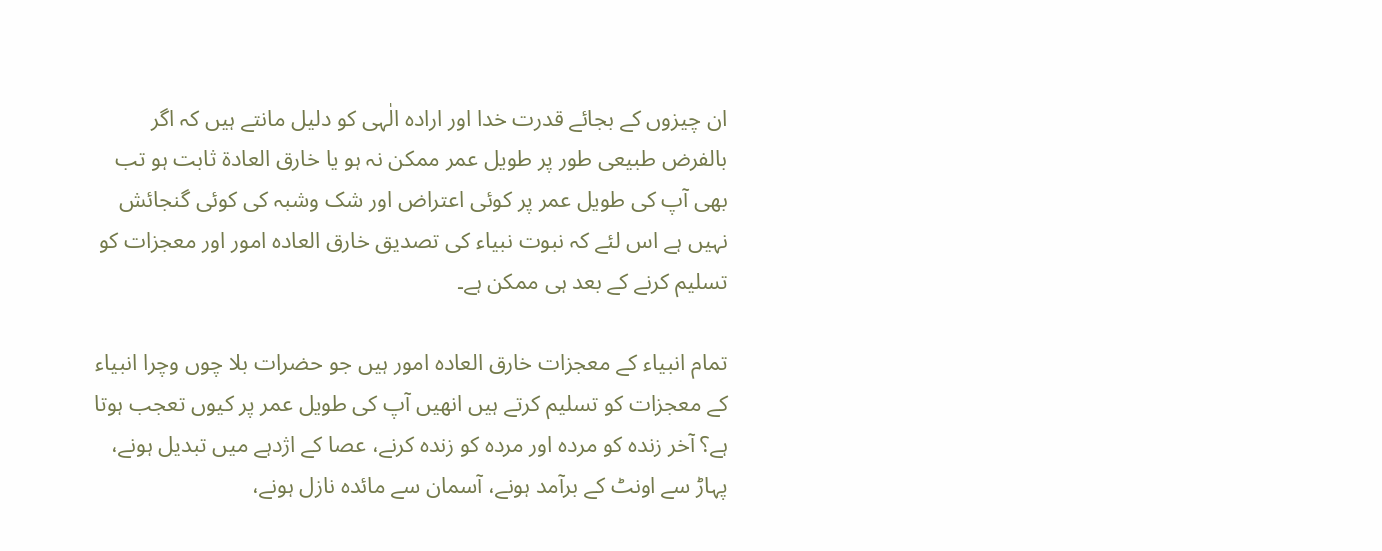ان چیزوں کے بجائے قدرت خدا اور ارادہ الٰہی کو دلیل مانتے ہیں کہ اگر بالفرض طبیعی طور پر طویل عمر ممکن نہ ہو یا خارق العادة ثابت ہو تب بھی آپ کی طویل عمر پر کوئی اعتراض اور شک وشبہ کی کوئی گنجائش نہیں ہے اس لئے کہ نبوت نبیاء کی تصدیق خارق العادہ امور اور معجزات کو تسلیم کرنے کے بعد ہی ممکن ہے۔

تمام انبیاء کے معجزات خارق العادہ امور ہیں جو حضرات بلا چوں وچرا انبیاء کے معجزات کو تسلیم کرتے ہیں انھیں آپ کی طویل عمر پر کیوں تعجب ہوتا ہے؟ آخر زندہ کو مردہ اور مردہ کو زندہ کرنے، عصا کے اژدہے میں تبدیل ہونے، پہاڑ سے اونٹ کے برآمد ہونے، آسمان سے مائدہ نازل ہونے،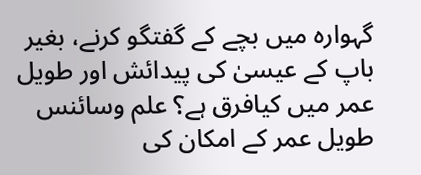گہوارہ میں بچے کے گفتگو کرنے، بغیر باپ کے عیسیٰ کی پیدائش اور طویل عمر میں کیافرق ہے؟ علم وسائنس طویل عمر کے امکان کی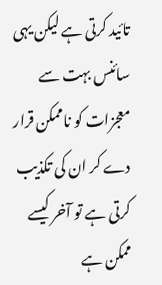تائید کرتی ہے لیکن یہی سائنس بہت سے معجزات کو ناممکن قرار دے کر ان کی تکذیب کرتی ہے تو آخر کیسے ممکن ہے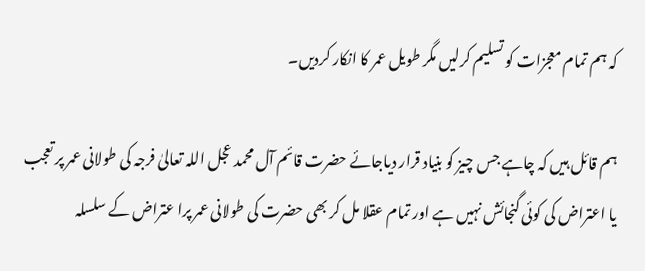کہ ہم تمام معجزات کو تسلیم کرلیں مگر طویل عمر کا انکار کردیں۔

ہم قائل ہیں کہ چاہے جس چیز کو بنیاد قرار دیاجائے حضرت قائم آل محمد عجل اللہ تعالیٰ فرجہ کی طولانی عمر پر تعجب یا اعتراض کی کوئی گنجائش نہیں ہے اور تمام عقلا مل کر بھی حضرت کی طولانی عمر پرا عتراض کے سلسلہ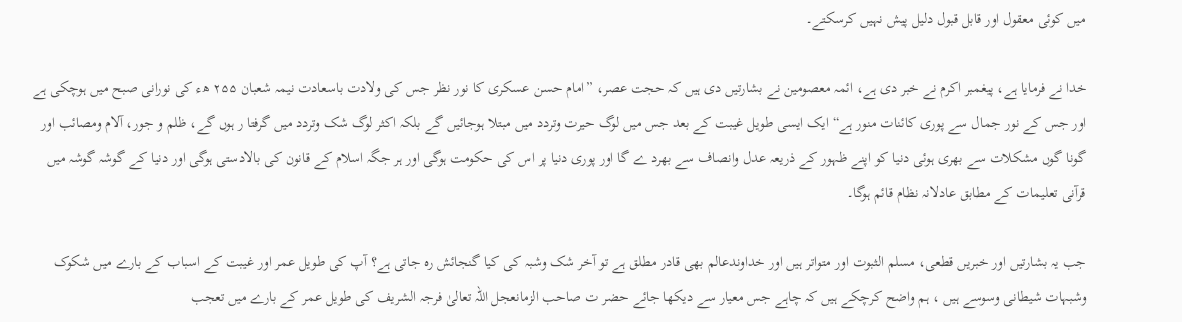میں کوئی معقول اور قابل قبول دلیل پیش نہیں کرسکتے۔

خدا نے فرمایا ہے، پیغمبر اکرم نے خبر دی ہے، ائمہ معصومین نے بشارتیں دی ہیں کہ حجت عصر، ”امام حسن عسکری کا نور نظر جس کی ولادت باسعادت نیمہ شعبان ۲۵۵ ھء کی نورانی صبح میں ہوچکی ہے اور جس کے نور جمال سے پوری کائنات منور ہے“ ایک ایسی طویل غیبت کے بعد جس میں لوگ حیرت وتردد میں مبتلا ہوجائیں گے بلکہ اکثر لوگ شک وتردد میں گرفتا ر ہوں گے، ظلم و جور، آلام ومصائب اور گونا گوں مشکلات سے بھری ہوئی دنیا کو اپنے ظہور کے ذریعہ عدل وانصاف سے بھرد ے گا اور پوری دنیا پر اس کی حکومت ہوگی اور ہر جگہ اسلام کے قانون کی بالادستی ہوگی اور دنیا کے گوشہ گوشہ میں قرآنی تعلیمات کے مطابق عادلانہ نظام قائم ہوگا۔

جب یہ بشارتیں اور خبریں قطعی، مسلم الثبوت اور متواتر ہیں اور خداوندعالم بھی قادر مطلق ہے تو آخر شک وشبہ کی کیا گنجائش رہ جاتی ہے؟ آپ کی طویل عمر اور غیبت کے اسباب کے بارے میں شکوک وشبہات شیطانی وسوسے ہیں ، ہم واضح کرچکے ہیں کہ چاہے جس معیار سے دیکھا جائے حضر ت صاحب الزمانعجل اللہ تعالیٰ فرجہ الشریف کی طویل عمر کے بارے میں تعجب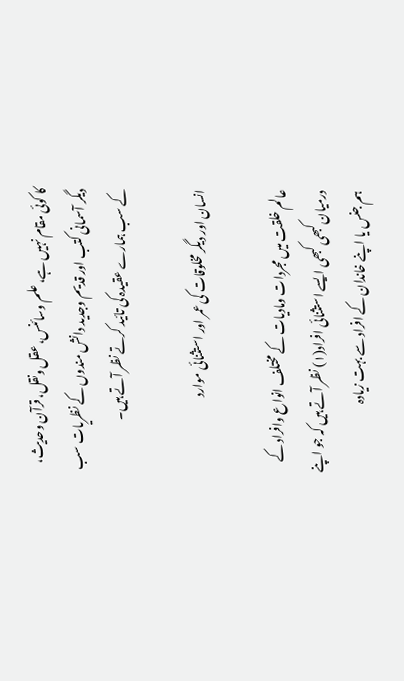کا کوئی مقام نہیں ہے، علم وسائنس، عقل ونقل، قرآن وحدیث، دیگر آسمانی کتب اور قدیم وجدید دانش مندوں کے نظریات سب کے سب ہمارے عقیدہ کی تائید کرتے نظر آتے ہیں۔

انسان اور دیگر مخلوقات کی عمر اور استثنائی موارد

عالم خلقت میں مجردات ومادیات کے مختلف انواع وافراد کے درمیان کبھی کبھی ایسے استثنائی افراد(۱) نظر آتے ہیں کہ جو اپنے ہم جنس یا اپنے خاندان کے افراد سے بہت زیادہ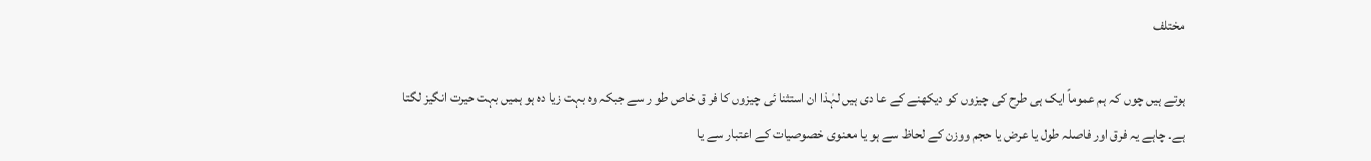مختلف

ہوتے ہیں چوں کہ ہم عموماً ایک ہی طرح کی چیزوں کو دیکھنے کے عا دی ہیں لہٰذا ان استثنا ئی چیزوں کا فر ق خاص طو ر سے جبکہ وہ بہت زیا دہ ہو ہمیں بہت حیرت انگیز لگتا ہے۔ چاہے یہ فرق اور فاصلہ طول یا عرض یا حجم ووزن کے لحاظ سے ہو یا معنوی خصوصیات کے اعتبار سے یا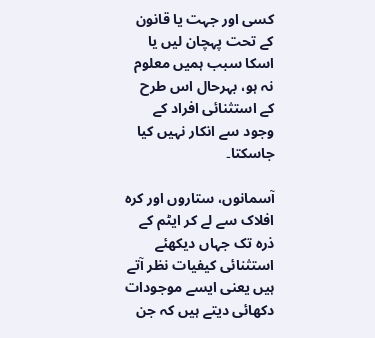کسی اور جہت یا قانون کے تحت پہچان لیں یا اسکا سبب ہمیں معلوم نہ ہو، بہرحال اس طرح کے استثنائی افراد کے وجود سے انکار نہیں کیا جاسکتا۔

آسمانوں، ستاروں اور کرہ افلاک سے لے کر ایٹم کے ذرہ تک جہاں دیکھئے استثنائی کیفیات نظر آتے ہیں یعنی ایسے موجودات دکھائی دیتے ہیں کہ جن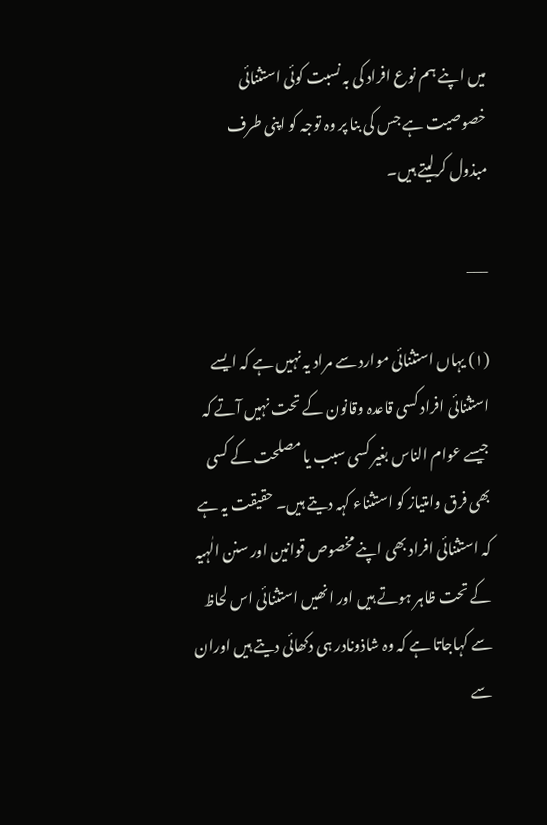میں اپنے ہم نوع افراد کی بہ نسبت کوئی استثنائی خصوصیت ہے جس کی بنا پر وہ توجہ کو اپنی طرف مبذول کرلیتے ہیں۔

___

(۱) یہاں استثنائی موارد سے مراد یہ نہیں ہے کہ ایسے استثنائی افراد کسی قاعدہ وقانون کے تحت نہیں آتے کہ جیسے عوام الناس بغیر کسی سبب یا مصلحت کے کسی بھی فرق وامتیاز کو استثناء کہہ دیتے ہیں۔ حقیقت یہ ہے کہ استثنائی افراد بھی اپنے مخصوص قوانین اور سنن الٰہیہ کے تحت ظاہر ہوتے ہیں اور انھیں استثنائی اس لحاظ سے کہاجاتا ہے کہ وہ شاذونادر ہی دکھائی دیتے ہیں اوران سے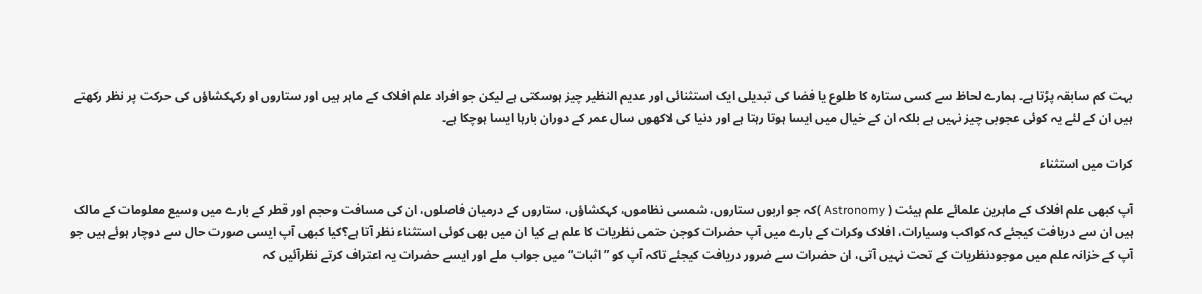بہت کم سابقہ پڑتا ہے۔ ہمارے لحاظ سے کسی ستارہ کا طلوع یا فضا کی تبدیلی ایک استثنائی اور عدیم النظیر چیز ہوسکتی ہے لیکن جو افراد علم افلاک کے ماہر ہیں اور ستاروں او رکہکشاؤں کی حرکت پر نظر رکھتے ہیں ان کے لئے یہ کوئی عجوبی چیز نہیں ہے بلکہ ان کے خیال میں ایسا ہوتا رہتا ہے اور دنیا کی لاکھوں سال عمر کے دوران بارہا ایسا ہوچکا ہے۔

کرات میں استثناء

آپ کبھی علم افلاک کے ماہرین علمائے علم ہیئت ( Astronomy )کہ جو اربوں ستاروں، شمسی نظاموں، کہکشاؤں، ستاروں کے درمیان فاصلوں، ان کی مسافت وحجم اور قطر کے بارے میں وسیع معلومات کے مالک ہیں ان سے دریافت کیجئے کہ کواکب وسیارات، افلاک وکرات کے بارے میں آپ حضرات کوجن حتمی نظریات کا علم ہے کیا ان میں بھی کوئی استثناء نظر آتا ہے؟کیا کبھی آپ ایسی صورت حال سے دوچار ہوئے ہیں جو آپ کے خزانہ علم میں موجودنظریات کے تحت نہیں آتی، ان حضرات سے ضرور دریافت کیجئے تاکہ آپ کو ”اثبات“ میں جواب ملے اور ایسے حضرات یہ اعتراف کرتے نظرآئیں کہ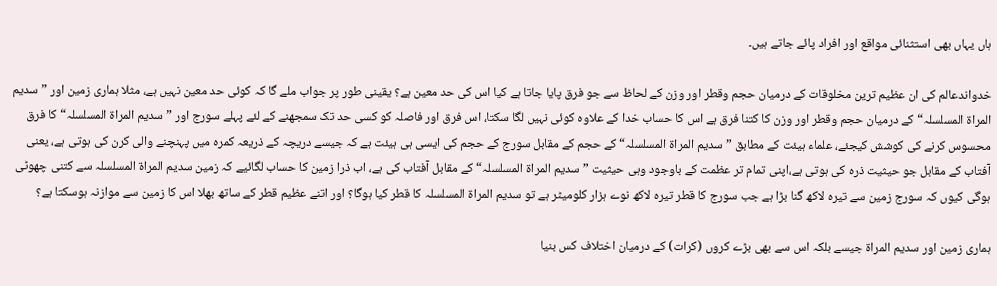ہاں یہاں بھی استثنائی مواقع اور افراد پائے جاتے ہیں۔

خدواندعالم کی ان عظیم ترین مخلوقات کے درمیان حجم وقطر اور وزن کے لحاظ سے جو فرق پایا جاتا ہے کیا اس کی حد معین ہے؟ یقینی طور پر جواب ملے گا کہ کوئی حد معین نہیں ہے، مثلا ہماری زمین اور ”سدیم المراة المسلسلہ“ کے درمیان حجم وقطر اور وزن کا کتنا فرق ہے اس کا حساب خدا کے علاوہ کوئی نہیں لگا سکتا، اس فرق اور فاصلہ کو کسی حد تک سمجھنے کے لئے پہلے سورج اور ”سدیم المراة المسلسلہ“ کا فرق محسوس کرنے کی کوشش کیجئے، علماء ہیئت کے مطابق ”سدیم المراة المسلسلہ“کے حجم کے مقابل سورج کے حجم کی ایسی ہی ہیئت ہے کہ جیسے دریچہ کے ذریعہ کمرہ میں پہنچنے والی کرن کی ہوتی ہے، یعنی آفتاب کے مقابل جو حیثیت ذرہ کی ہوتی ہے،اپنی تمام تر عظمت کے باوجود وہی حیثیت ”سدیم المراة المسلسلہ“کے مقابل آفتاب کی ہے، اب ذرا زمین کا حساب لگائیے کہ زمین سدیم المراة المسلسلہ سے کتنی چھوٹی ہوگی کیوں کہ سورج زمین سے تیرہ لاکھ گنا بڑا ہے جب سورج کا قطر تیرہ لاکھ نوے ہزار کلومیٹر ہے تو سدیم المراة المسلسلہ کا قطر کیا ہوگا؟ اور اتنے عظیم قطر کے ساتھ بھلا اس کا زمین سے موازنہ ہوسکتا ہے؟

ہماری زمین اور سدیم المراة جیسے بلکہ اس سے بھی بڑے کروں (کرات) کے درمیان اختلاف کس بنیا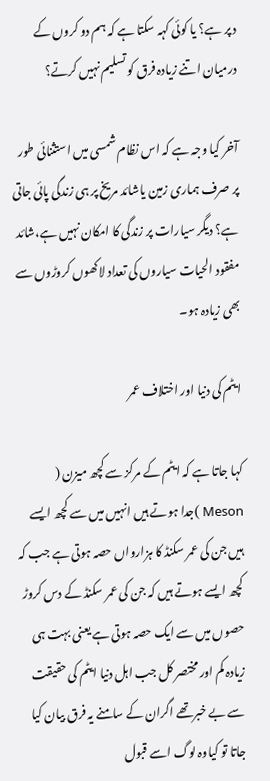د پر ہے؟ یا کوئی کہہ سکتا ہے کہ ہم دو کروں کے درمیان اتنے زیادہ فرق کو تسلیم نہیں کرتے؟

آخر کیا وجہ ہے کہ اس نظام شمسی میں استثنائی طور پر صرف ہماری زمین یاشائد مریخ پر ہی زندگی پائی جاتی ہے؟ دیگر سیارات پر زندگی کا امکان نہیں ہے،شائد مفقود الحیات سیاروں کی تعداد لاکھوں کروڑوں سے بھی زیادہ ہو۔

ایٹم کی دنیا اور اختلاف عمر

کہا جاتا ہے کہ ایٹم کے مرکز سے کچھ میزن ( Meson )جدا ہوتے ہیں انہیں میں سے کچھ ایسے ہیں جن کی عمر سکنڈ کا ہزارواں حصہ ہوتی ہے جب کہ کچھ ایسے ہوتے ہیں کہ جن کی عمر سکنڈ کے دس کروڑ حصوں میں سے ایک حصہ ہوتی ہے یعنی بہت ہی زیادہ کم اور مختصر کل جب اہل دنیا ایٹم کی حقیقت سے بے خبرتھے اگران کے سامنے یہ فرق بیان کیا جاتا تو کیاوہ لوگ اسے قبول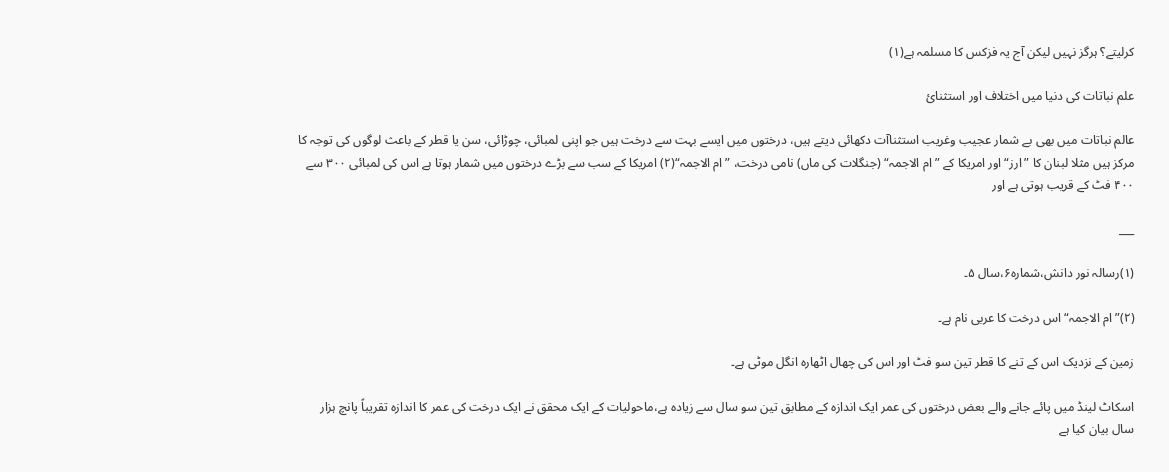کرلیتے؟ ہرگز نہیں لیکن آج یہ فزکس کا مسلمہ ہے(۱)

علم نباتات کی دنیا میں اختلاف اور استثنائ

عالم نباتات میں بھی بے شمار عجیب وغریب استثناآت دکھائی دیتے ہیں، درختوں میں ایسے بہت سے درخت ہیں جو اپنی لمبائی، چوڑائی، سن یا قطر کے باعث لوگوں کی توجہ کا مرکز ہیں مثلا لبنان کا ”ارز“ اور امریکا کے ”ام الاجمہ“ (جنگلات کی ماں) نامی درخت، ”ام الاجمہ“(۲) امریکا کے سب سے بڑے درختوں میں شمار ہوتا ہے اس کی لمبائی ۳۰۰ سے ۴۰۰ فٹ کے قریب ہوتی ہے اور

___

(۱)رسالہ نور دانش،شمارہ۶،سال ۵۔

(۲)”ام الاجمہ“ اس درخت کا عربی نام ہے۔

زمین کے نزدیک اس کے تنے کا قطر تین سو فٹ اور اس کی چھال اٹھارہ انگل موٹی ہے۔

اسکاٹ لینڈ میں پائے جانے والے بعض درختوں کی عمر ایک اندازہ کے مطابق تین سو سال سے زیادہ ہے،ماحولیات کے ایک محقق نے ایک درخت کی عمر کا اندازہ تقریباً پانچ ہزار سال بیان کیا ہے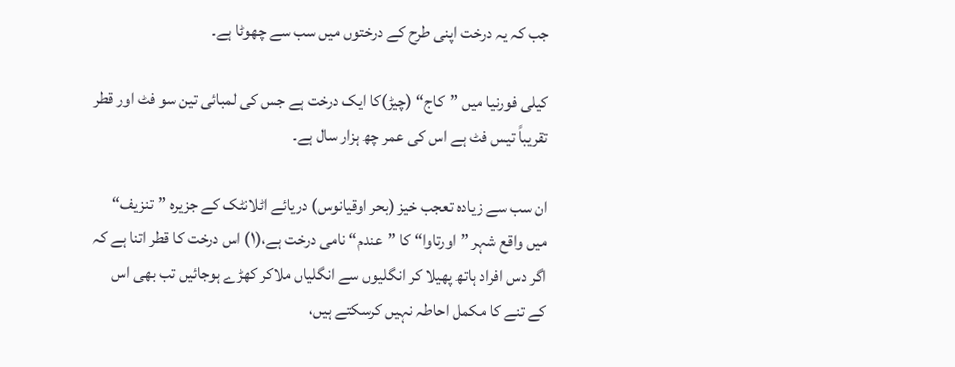جب کہ یہ درخت اپنی طرح کے درختوں میں سب سے چھوٹا ہے۔

کیلی فورنیا میں ”کاج“ (چیڑ)کا ایک درخت ہے جس کی لمبائی تین سو فٹ اور قطر تقریباً تیس فٹ ہے اس کی عمر چھ ہزار سال ہے۔

ان سب سے زیادہ تعجب خیز (بحر اوقیانوس) دریائے اٹلانٹک کے جزیرہ ”تنزیف“ میں واقع شہر ”اورتاوا“ کا ”عندم“ نامی درخت ہے،(۱) اس درخت کا قطر اتنا ہے کہ اگر دس افراد ہاتھ پھیلا کر انگلیوں سے انگلیاں ملاکر کھڑے ہوجائیں تب بھی اس کے تنے کا مکمل احاطہ نہیں کرسکتے ہیں،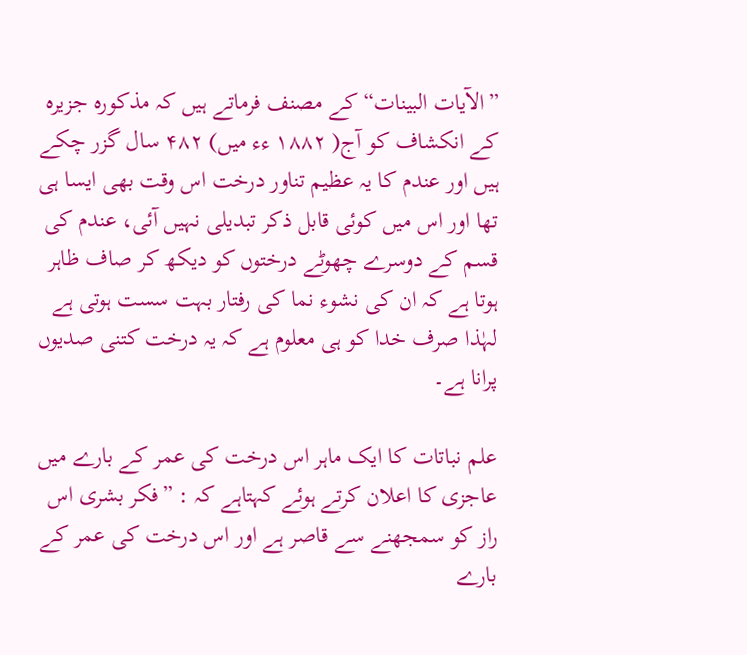”الآیات البینات“ کے مصنف فرماتے ہیں کہ مذکورہ جزیرہ کے انکشاف کو آج( ۱۸۸۲ ءء میں) ۴۸۲ سال گزر چکے ہیں اور عندم کا یہ عظیم تناور درخت اس وقت بھی ایسا ہی تھا اور اس میں کوئی قابل ذکر تبدیلی نہیں آئی، عندم کی قسم کے دوسرے چھوٹے درختوں کو دیکھ کر صاف ظاہر ہوتا ہے کہ ان کی نشوء نما کی رفتار بہت سست ہوتی ہے لہٰذا صرف خدا کو ہی معلوم ہے کہ یہ درخت کتنی صدیوں پرانا ہے۔

علم نباتات کا ایک ماہر اس درخت کی عمر کے بارے میں عاجزی کا اعلان کرتے ہوئے کہتاہے کہ : ”فکر بشری اس راز کو سمجھنے سے قاصر ہے اور اس درخت کی عمر کے بارے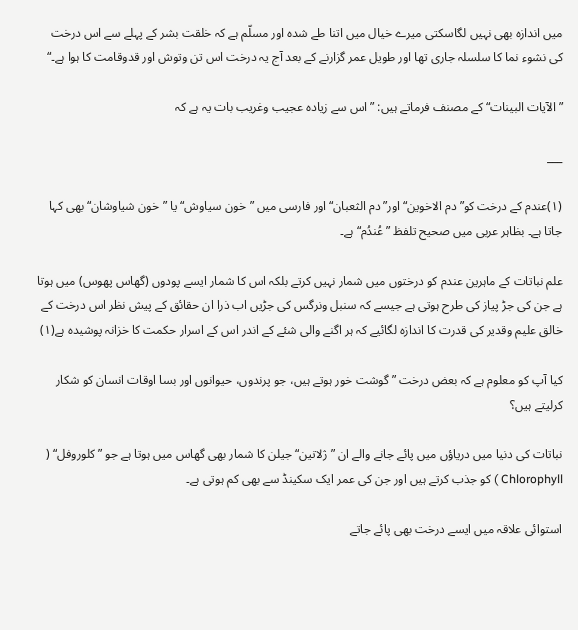میں اندازہ بھی نہیں لگاسکتی میرے خیال میں اتنا طے شدہ اور مسلّم ہے کہ خلقت بشر کے پہلے سے اس درخت کی نشوء نما کا سلسلہ جاری تھا اور طویل عمر گزارنے کے بعد آج یہ درخت اس تن وتوش اور قدوقامت کا ہوا ہے۔“

”الآیات البینات“ کے مصنف فرماتے ہیں: ”اس سے زیادہ عجیب وغریب بات یہ ہے کہ

___

(۱)عندم کے درخت کو”دم الاخوین“اور”دم الثعبان“اور فارسی میں ”خون سیاوش“ یا ”خون شیاوشان“ بھی کہا جاتا ہے۔ بظاہر عربی میں صحیح تلفظ ”عُندُم“ ہے۔

علم نباتات کے ماہرین عندم کو درختوں میں شمار نہیں کرتے بلکہ اس کا شمار ایسے پودوں (گھاس پھوس) میں ہوتا ہے جن کی جڑ پیاز کی طرح ہوتی ہے جیسے کہ سنبل ونرگس کی جڑیں اب ذرا ان حقائق کے پیش نظر اس درخت کے خالق علیم وقدیر کی قدرت کا اندازہ لگائیے کہ ہر اگنے والی شئے کے اندر اس کے اسرار حکمت کا خزانہ پوشیدہ ہے(۱)

کیا آپ کو معلوم ہے کہ بعض درخت ”گوشت خور ہوتے ہیں، جو پرندوں، حیوانوں اور بسا اوقات انسان کو شکار کرلیتے ہیں؟

نباتات کی دنیا میں دریاؤں میں پائے جانے والے ان ”ژلاتین“ جیلن کا شمار بھی گھاس میں ہوتا ہے جو ”کلوروفل“ ( Chlorophyll ) کو جذب کرتے ہیں اور جن کی عمر ایک سکینڈ سے بھی کم ہوتی ہے۔

استوائی علاقہ میں ایسے درخت بھی پائے جاتے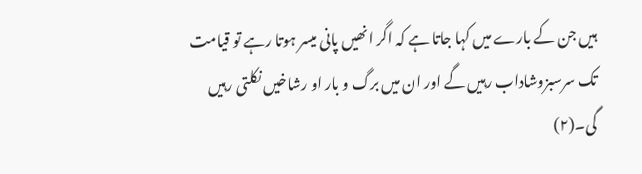ہیں جن کے بارے میں کہا جاتا ہے کہ اگر انھیں پانی میسر ہوتا رہے تو قیامت تک سرسبزوشاداب رہیں گے اور ان میں برگ و بار او رشاخیں نکلتی رہیں گی۔(۲)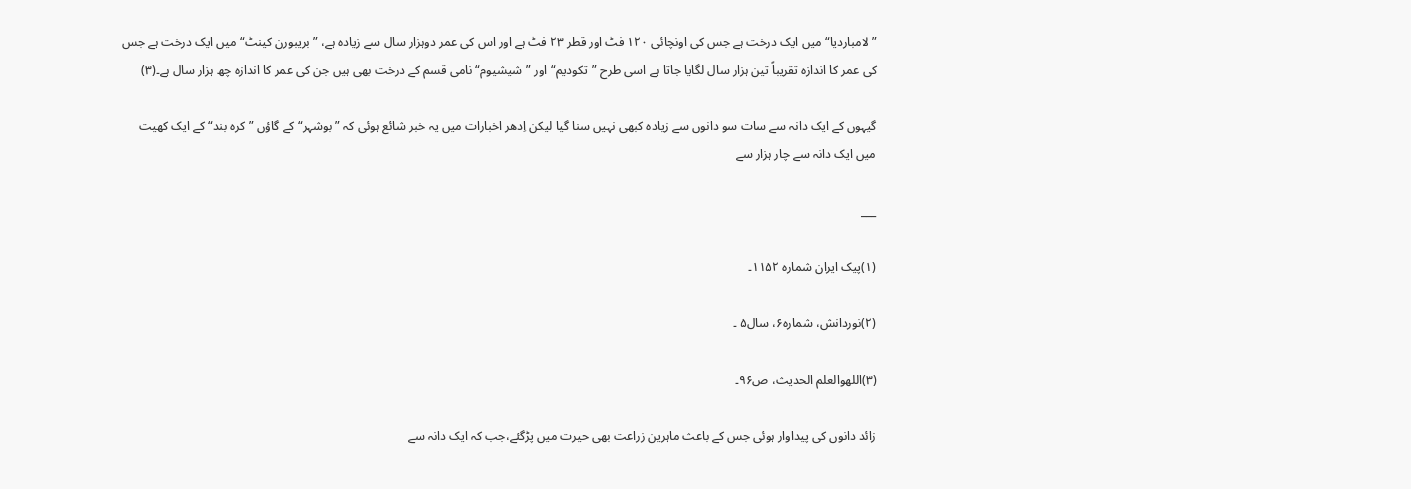”لامباردیا“ میں ایک درخت ہے جس کی اونچائی ۱۲۰ فٹ اور قطر ۲۳ فٹ ہے اور اس کی عمر دوہزار سال سے زیادہ ہے، ”بریبورن کینٹ“ میں ایک درخت ہے جس کی عمر کا اندازہ تقریباً تین ہزار سال لگایا جاتا ہے اسی طرح ”تکودیم“ اور ”شیشیوم“ نامی قسم کے درخت بھی ہیں جن کی عمر کا اندازہ چھ ہزار سال ہے۔(۳)

گیہوں کے ایک دانہ سے سات سو دانوں سے زیادہ کبھی نہیں سنا گیا لیکن اِدھر اخبارات میں یہ خبر شائع ہوئی کہ ”بوشہر“ کے گاؤں ”کرہ بند“ کے ایک کھیت میں ایک دانہ سے چار ہزار سے

___

(۱)پیک ایران شمارہ ۱۱۵۲۔

(۲)نوردانش، شمارہ۶، سال۵ ۔

(۳)اللهوالعلم الحدیث، ص۹۶۔

زائد دانوں کی پیداوار ہوئی جس کے باعث ماہرین زراعت بھی حیرت میں پڑگئے،جب کہ ایک دانہ سے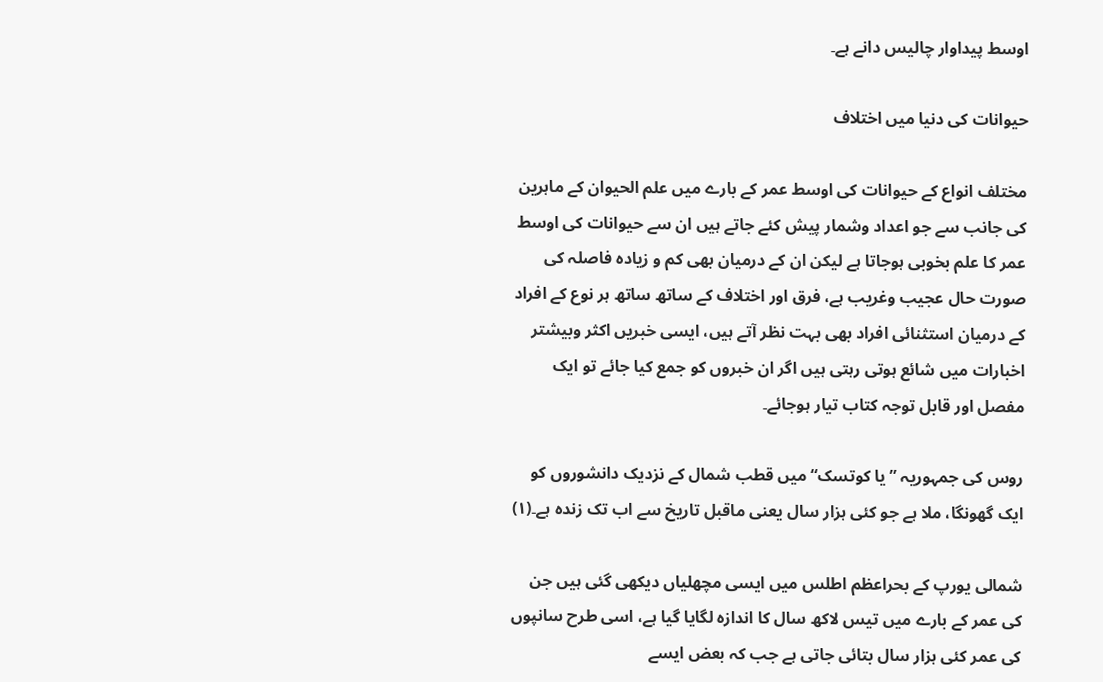اوسط پیداوار چالیس دانے ہے۔

حیوانات کی دنیا میں اختلاف

مختلف انواع کے حیوانات کی اوسط عمر کے بارے میں علم الحیوان کے ماہرین کی جانب سے جو اعداد وشمار پیش کئے جاتے ہیں ان سے حیوانات کی اوسط عمر کا علم بخوبی ہوجاتا ہے لیکن ان کے درمیان بھی کم و زیادہ فاصلہ کی صورت حال عجیب وغریب ہے، فرق اور اختلاف کے ساتھ ساتھ ہر نوع کے افراد کے درمیان استثنائی افراد بھی بہت نظر آتے ہیں، ایسی خبریں اکثر وبیشتر اخبارات میں شائع ہوتی رہتی ہیں اگر ان خبروں کو جمع کیا جائے تو ایک مفصل اور قابل توجہ کتاب تیار ہوجائے۔

روس کی جمہوریہ ”یا کوتسک“ میں قطب شمال کے نزدیک دانشوروں کو ایک گھونگا، ملا ہے جو کئی ہزار سال یعنی ماقبل تاریخ سے اب تک زندہ ہے۔(۱)

شمالی یورپ کے بحراعظم اطلس میں ایسی مچھلیاں دیکھی گئی ہیں جن کی عمر کے بارے میں تیس لاکھ سال کا اندازہ لگایا گیا ہے، اسی طرح سانپوں کی عمر کئی ہزار سال بتائی جاتی ہے جب کہ بعض ایسے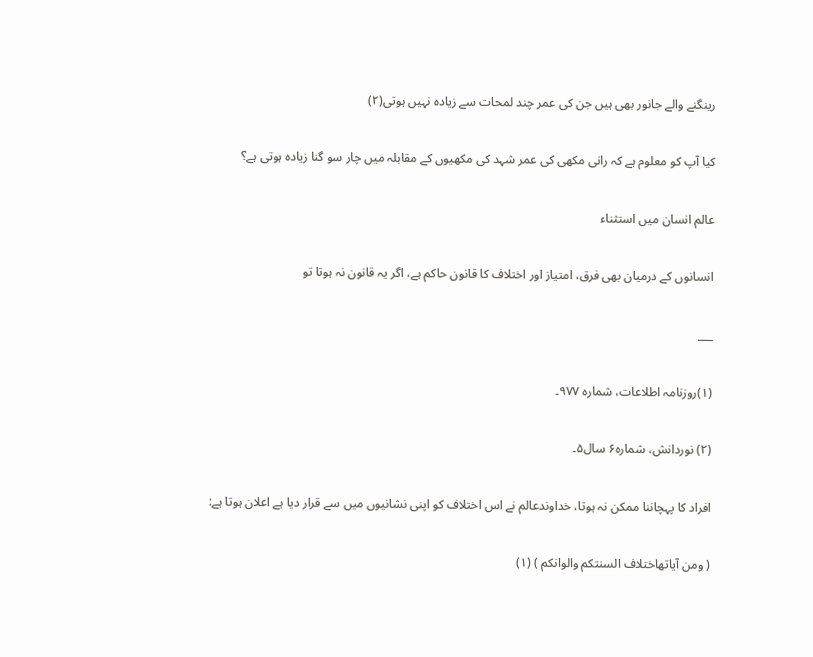رینگنے والے جانور بھی ہیں جن کی عمر چند لمحات سے زیادہ نہیں ہوتی(۲)

کیا آپ کو معلوم ہے کہ رانی مکھی کی عمر شہد کی مکھیوں کے مقابلہ میں چار سو گنا زیادہ ہوتی ہے؟

عالم انسان میں استثناء

انسانوں کے درمیان بھی فرق، امتیاز اور اختلاف کا قانون حاکم ہے، اگر یہ قانون نہ ہوتا تو

___

(۱)روزنامہ اطلاعات، شمارہ ۹۷۷۔

(۲) نوردانش، شمارہ۶ سال۵۔

افراد کا پہچاننا ممکن نہ ہوتا، خداوندعالم نے اس اختلاف کو اپنی نشانیوں میں سے قرار دیا ہے اعلان ہوتا ہے:

( ومن آیاتهاختلاف السنتکم والوانکم ) (۱)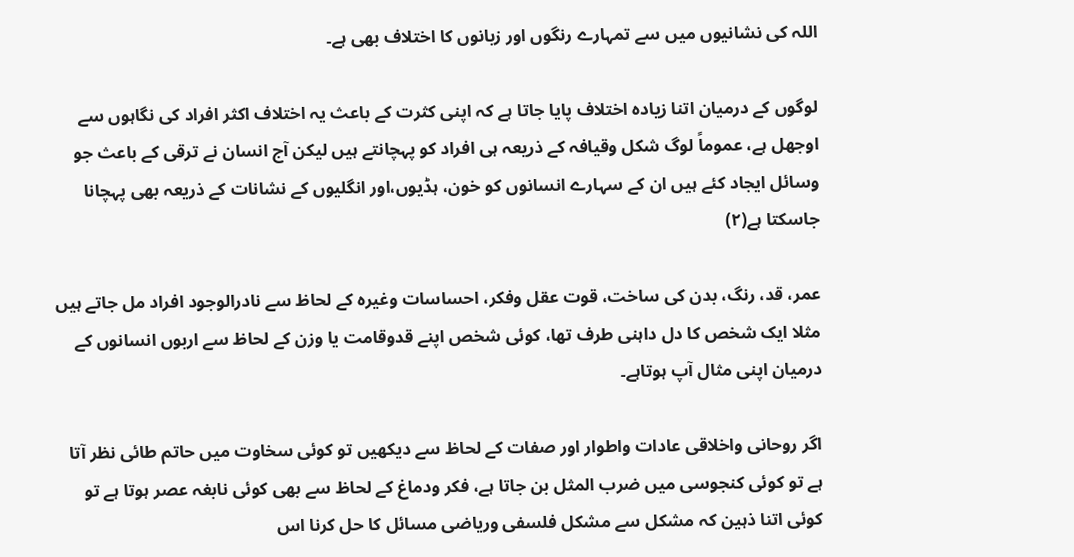اللہ کی نشانیوں میں سے تمہارے رنگوں اور زبانوں کا اختلاف بھی ہے۔

لوگوں کے درمیان اتنا زیادہ اختلاف پایا جاتا ہے کہ اپنی کثرت کے باعث یہ اختلاف اکثر افراد کی نگاہوں سے اوجھل ہے، عموماً لوگ شکل وقیافہ کے ذریعہ ہی افراد کو پہچانتے ہیں لیکن آج انسان نے ترقی کے باعث جو وسائل ایجاد کئے ہیں ان کے سہارے انسانوں کو خون، ہڈیوں،اور انگلیوں کے نشانات کے ذریعہ بھی پہچانا جاسکتا ہے(۲)

عمر، قد، رنگ، بدن کی ساخت، قوت عقل وفکر، احساسات وغیرہ کے لحاظ سے نادرالوجود افراد مل جاتے ہیں مثلا ایک شخص کا دل داہنی طرف تھا، کوئی شخص اپنے قدوقامت یا وزن کے لحاظ سے اربوں انسانوں کے درمیان اپنی مثال آپ ہوتاہے۔

اگر روحانی واخلاقی عادات واطوار اور صفات کے لحاظ سے دیکھیں تو کوئی سخاوت میں حاتم طائی نظر آتا ہے تو کوئی کنجوسی میں ضرب المثل بن جاتا ہے، فکر ودماغ کے لحاظ سے بھی کوئی نابغہ عصر ہوتا ہے تو کوئی اتنا ذہین کہ مشکل سے مشکل فلسفی وریاضی مسائل کا حل کرنا اس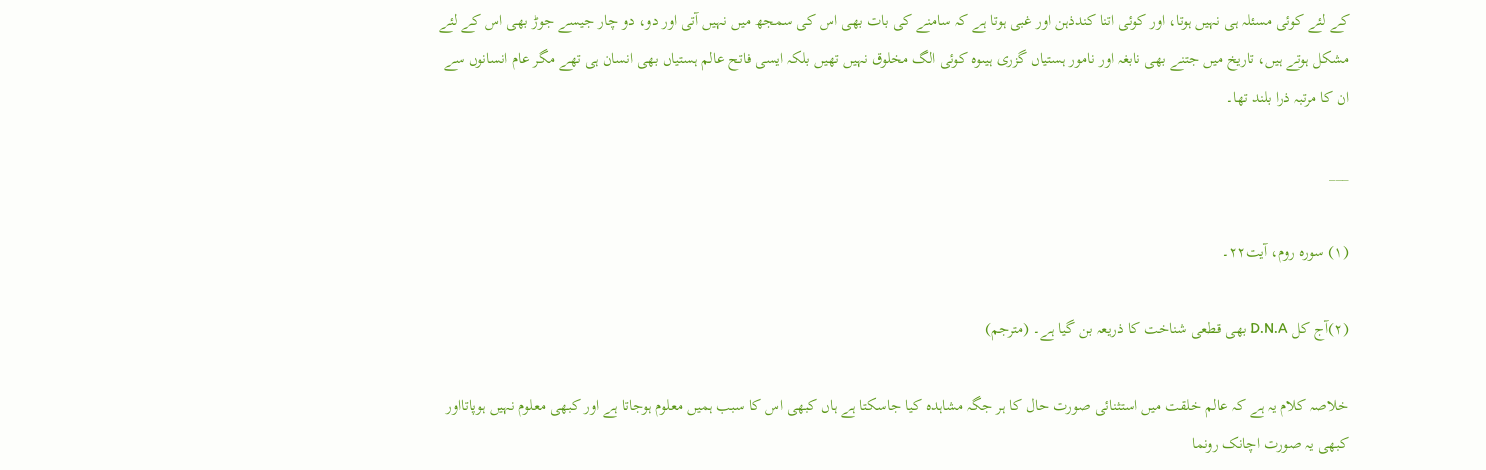کے لئے کوئی مسئلہ ہی نہیں ہوتا، اور کوئی اتنا کندذہن اور غبی ہوتا ہے کہ سامنے کی بات بھی اس کی سمجھ میں نہیں آتی اور دو، دو چار جیسے جوڑ بھی اس کے لئے مشکل ہوتے ہیں، تاریخ میں جتنے بھی نابغہ اور نامور ہستیاں گزری ہیںوہ کوئی الگ مخلوق نہیں تھیں بلکہ ایسی فاتح عالم ہستیاں بھی انسان ہی تھے مگر عام انسانوں سے ان کا مرتبہ ذرا بلند تھا۔

___

(۱) سورہ روم، آیت۲۲۔

(۲)آج کل D.N.A بھی قطعی شناخت کا ذریعہ بن گیا ہے۔ (مترجم)

خلاصہ کلام یہ ہے کہ عالم خلقت میں استثنائی صورت حال کا ہر جگہ مشاہدہ کیا جاسکتا ہے ہاں کبھی اس کا سبب ہمیں معلوم ہوجاتا ہے اور کبھی معلوم نہیں ہوپاتااور کبھی یہ صورت اچانک رونما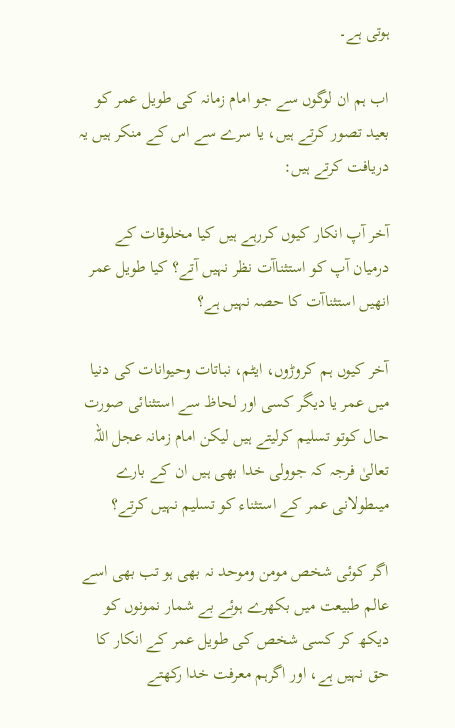ہوتی ہے۔

اب ہم ان لوگوں سے جو امام زمانہ کی طویل عمر کو بعید تصور کرتے ہیں، یا سرے سے اس کے منکر ہیں یہ دریافت کرتے ہیں:

آخر آپ انکار کیوں کررہے ہیں کیا مخلوقات کے درمیان آپ کو استثناآت نظر نہیں آتے؟ کیا طویل عمر انھیں استثناآت کا حصہ نہیں ہے؟

آخر کیوں ہم کروڑوں، ایٹم، نباتات وحیوانات کی دنیا میں عمر یا دیگر کسی اور لحاظ سے استثنائی صورت حال کوتو تسلیم کرلیتے ہیں لیکن امام زمانہ عجل اللہ تعالیٰ فرجہ کہ جوولی خدا بھی ہیں ان کے بارے میںطولانی عمر کے استثناء کو تسلیم نہیں کرتے؟

اگر کوئی شخص مومن وموحد نہ بھی ہو تب بھی اسے عالم طبیعت میں بکھرے ہوئے بے شمار نمونوں کو دیکھ کر کسی شخص کی طویل عمر کے انکار کا حق نہیں ہے، اور اگرہم معرفت خدا رکھتے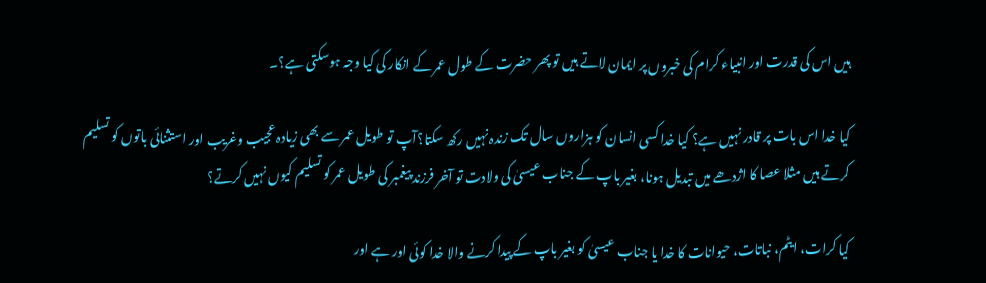ہیں اس کی قدرت اور انبیاء کرام کی خبروں پر ایمان لاتے ہیں تو پھر حضرت کے طول عمر کے انکار کی کیا وجہ ہوسکتی ہے؟۔

کیا خدا اس بات پر قادر نہیں ہے؟ کیا خدا کسی انسان کو ہزاروں سال تک زندہ نہیں رکھ سکتا؟آپ تو طویل عمر سے بھی زیادہ عجیب وغریب اور استثنائی باتوں کو تسلیم کرتے ہیں مثلا عصا کا اژدھے میں تبدیل ہونا، بغیر باپ کے جناب عیسیٰ کی ولادت تو آخر فرزند پیغمبر کی طویل عمر کو تسلیم کیوں نہیں کرتے؟

کیا کرات، ایٹم، نباتات، حیوانات کا خدا یا جناب عیسیٰ کو بغیر باپ کے پیدا کرنے والا خدا کوئی اور ہے اور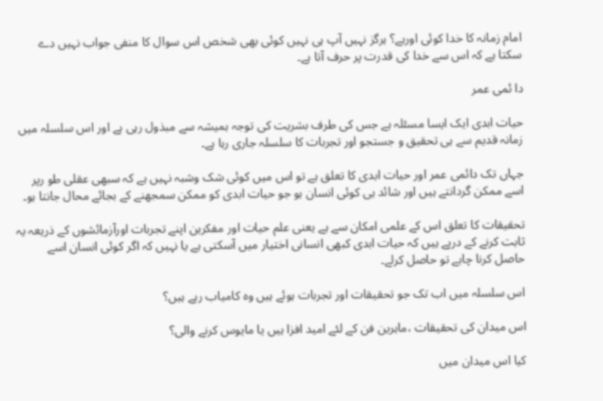امام زمانہ کا خدا کوئی اورہے؟ ہرگز نہیں آپ ہی نہیں کوئی بھی شخص اس سوال کا منفی جواب نہیں دے سکتا ہے کہ اس سے خدا کی قدرت پر حرف آتا ہے۔

دا ئمی عمر

حیات ابدی ایک ایسا مسئلہ ہے جس کی طرف بشریت کی توجہ ہمیشہ سے مبذول رہی ہے اور اس سلسلہ میں زمانہ قدیم سے ہی تحقیق و جستجو اور تجربات کا سلسلہ جاری رہا ہے۔

جہاں تک دائمی عمر اور حیات ابدی کا تعلق ہے تو اس میں کوئی شک وشبہ نہیں ہے کہ سبھی عقلی طو رپر اسے ممکن گردانتے ہیں اور شائد ہی کوئی انسان ہو جو حیات ابدی کو ممکن سمجھنے کے بجائے محال جانتا ہو۔

تحقیقات کا تعلق اس کے علمی امکان سے ہے یعنی علم حیات اور مفکرین اپنے تجربات اورآزمائشوں کے ذریعہ یہ ثابت کرنے کے درپے ہیں کہ حیات ابدی کبھی انسانی اختیار میں آسکتی ہے یا نہیں کہ اگر کوئی انسان اسے حاصل کرنا چاہے تو حاصل کرلے۔

اس سلسلہ میں اب تک جو تحقیقات اور تجربات ہوئے ہیں وہ کامیاب رہے ہیں؟

اس میدان کی تحقیقات ،ماہرین فن کے لئے امید افزا ہیں یا مایوس کرنے والی؟

کیا اس میدان میں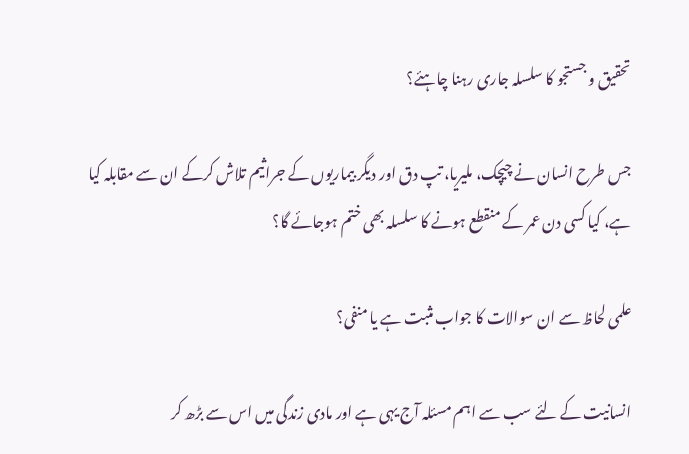تحقیق و جستجو کا سلسلہ جاری رہنا چاہئے؟

جس طرح انسان نے چیچک، ملیریا، تپ دق اور دیگر بیماریوں کے جراثیم تلاش کرکے ان سے مقابلہ کیا ہے، کیا کسی دن عمر کے منقطع ہونے کا سلسلہ بھی ختم ہوجائے گا؟

علمی لحاظ سے ان سوالات کا جواب مثبت ہے یا منفی؟

انسانیت کے لئے سب سے اہم مسئلہ آج یہی ہے اور مادی زندگی میں اس سے بڑھ کر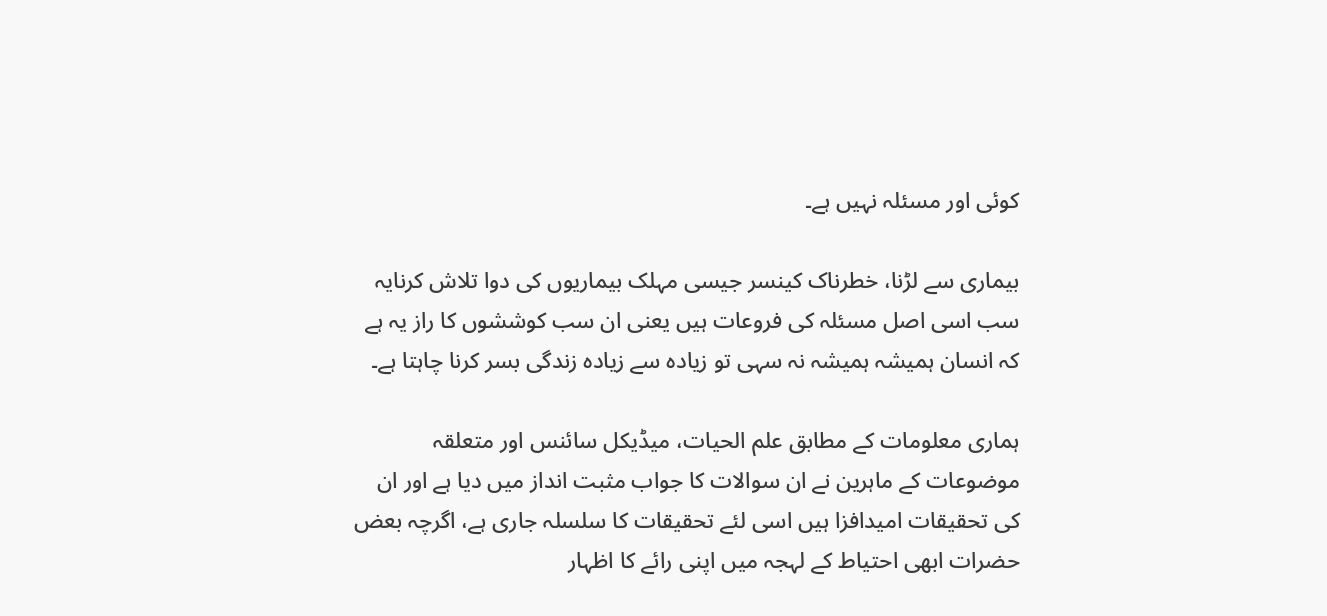کوئی اور مسئلہ نہیں ہے۔

بیماری سے لڑنا، خطرناک کینسر جیسی مہلک بیماریوں کی دوا تلاش کرنایہ سب اسی اصل مسئلہ کی فروعات ہیں یعنی ان سب کوششوں کا راز یہ ہے کہ انسان ہمیشہ ہمیشہ نہ سہی تو زیادہ سے زیادہ زندگی بسر کرنا چاہتا ہے۔

ہماری معلومات کے مطابق علم الحیات، میڈیکل سائنس اور متعلقہ موضوعات کے ماہرین نے ان سوالات کا جواب مثبت انداز میں دیا ہے اور ان کی تحقیقات امیدافزا ہیں اسی لئے تحقیقات کا سلسلہ جاری ہے، اگرچہ بعض حضرات ابھی احتیاط کے لہجہ میں اپنی رائے کا اظہار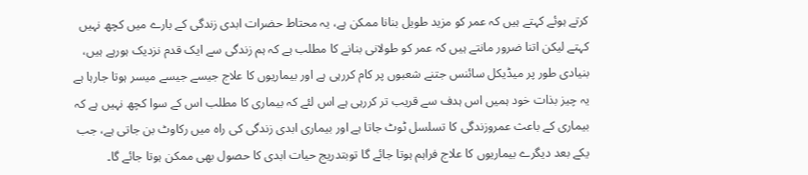کرتے ہوئے کہتے ہیں کہ عمر کو مزید طویل بنانا ممکن ہے، یہ محتاط حضرات ابدی زندگی کے بارے میں کچھ نہیں کہتے لیکن اتنا ضرور مانتے ہیں کہ عمر کو طولانی بنانے کا مطلب ہے کہ ہم زندگی سے ایک قدم نزدیک ہورہے ہیں، بنیادی طور پر میڈیکل سائنس جتنے شعبوں پر کام کررہی ہے اور بیماریوں کا علاج جیسے جیسے میسر ہوتا جارہا ہے یہ چیز بذات خود ہمیں اس ہدف سے قریب تر کررہی ہے اس لئے کہ بیماری کا مطلب اس کے سوا کچھ نہیں ہے کہ بیماری کے باعث عمروزندگی کا تسلسل ٹوٹ جاتا ہے اور بیماری ابدی زندگی کی راہ میں رکاوٹ بن جاتی ہے، جب یکے بعد دیگرے بیماریوں کا علاج فراہم ہوتا جائے گا توبتدریج حیات ابدی کا حصول بھی ممکن ہوتا جائے گا۔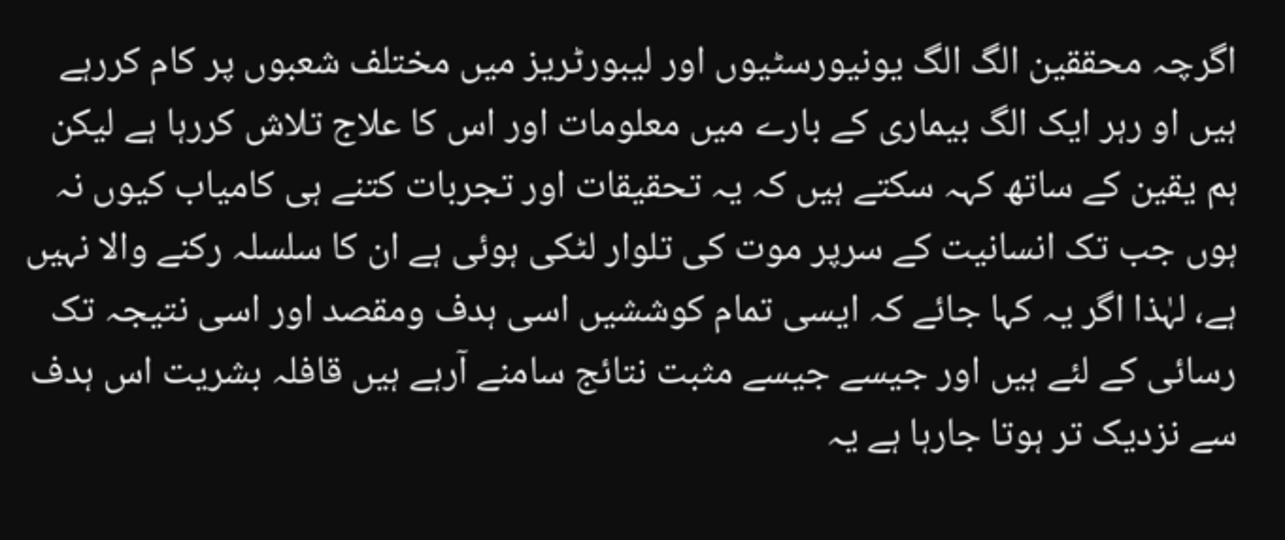اگرچہ محققین الگ الگ یونیورسٹیوں اور لیبورٹریز میں مختلف شعبوں پر کام کررہے ہیں او رہر ایک الگ بیماری کے بارے میں معلومات اور اس کا علاج تلاش کررہا ہے لیکن ہم یقین کے ساتھ کہہ سکتے ہیں کہ یہ تحقیقات اور تجربات کتنے ہی کامیاب کیوں نہ ہوں جب تک انسانیت کے سرپر موت کی تلوار لٹکی ہوئی ہے ان کا سلسلہ رکنے والا نہیں ہے، لہٰذا اگر یہ کہا جائے کہ ایسی تمام کوششیں اسی ہدف ومقصد اور اسی نتیجہ تک رسائی کے لئے ہیں اور جیسے جیسے مثبت نتائج سامنے آرہے ہیں قافلہ بشریت اس ہدف سے نزدیک تر ہوتا جارہا ہے یہ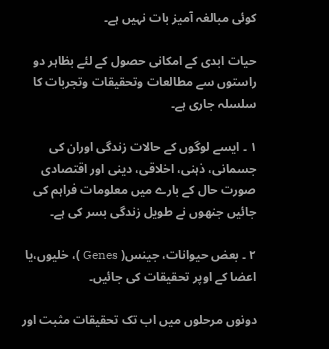کوئی مبالغہ آمیز بات نہیں ہے۔

حیات ابدی کے امکانی حصول کے لئے بظاہر دو راستوں سے مطالعات وتحقیقات وتجربات کا سلسلہ جاری ہے۔

۱ ۔ ایسے لوگوں کے حالات زندگی اوران کی جسمانی، ذہنی، اخلاقی، دینی اور اقتصادی صورت حال کے بارے میں معلومات فراہم کی جائیں جنھوں نے طویل زندگی بسر کی ہے۔

۲ ۔ بعض حیوانات، جینس( Genes )، خلیوں،یا اعضا کے اوپر تحقیقات کی جائیں۔

دونوں مرحلوں میں اب تک تحقیقات مثبت اور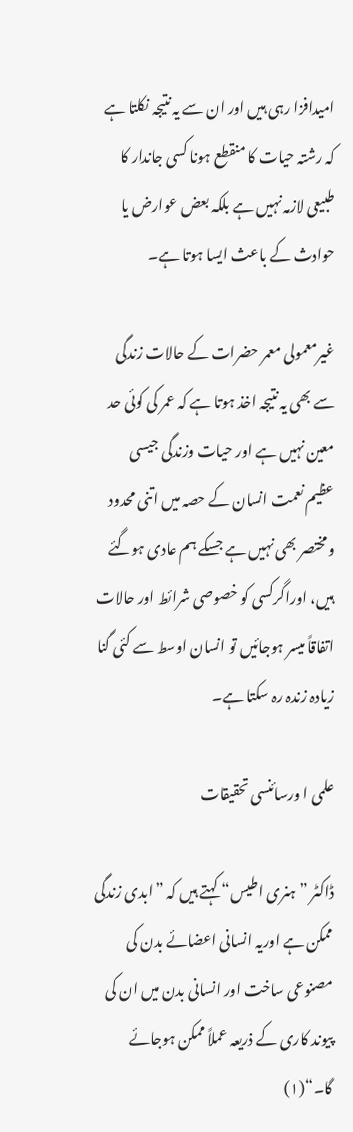امیدافزا رہی ہیں اور ان سے یہ نتیجہ نکلتا ہے کہ رشتہ حیات کا منقطع ہونا کسی جاندار کا طبیعی لازمہ نہیں ہے بلکہ بعض عوارض یا حوادث کے باعث ایسا ہوتا ہے۔

غیرمعمولی معمر حضرات کے حالات زندگی سے بھی یہ نتیجہ اخذ ہوتا ہے کہ عمر کی کوئی حد معین نہیں ہے اور حیات وزندگی جیسی عظیم نعمت انسان کے حصہ میں اتنی محدود ومختصر بھی نہیں ہے جسکے ہم عادی ہوگئے ہیں، اوراگرکسی کو خصوصی شرائط اور حالات اتفاقاً میسر ہوجائیں تو انسان اوسط سے کئی گنا زیادہ زندہ رہ سکتا ہے۔

علمی ا ورسائنسی تحقیقات

ڈاکٹر ”ہنری اطیس“ کہتے ہیں کہ ”ابدی زندگی ممکن ہے اوریہ انسانی اعضائے بدن کی مصنوعی ساخت اور انسانی بدن میں ان کی پیوند کاری کے ذریعہ عملاً ممکن ہوجائے گا۔“(۱)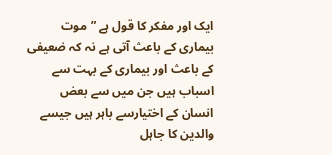ایک اور مفکر کا قول ہے ”موت بیماری کے باعث آتی ہے نہ کہ ضعیفی کے باعث اور بیماری کے بہت سے اسباب ہیں جن میں سے بعض انسان کے اختیارسے باہر ہیں جیسے والدین کا جاہل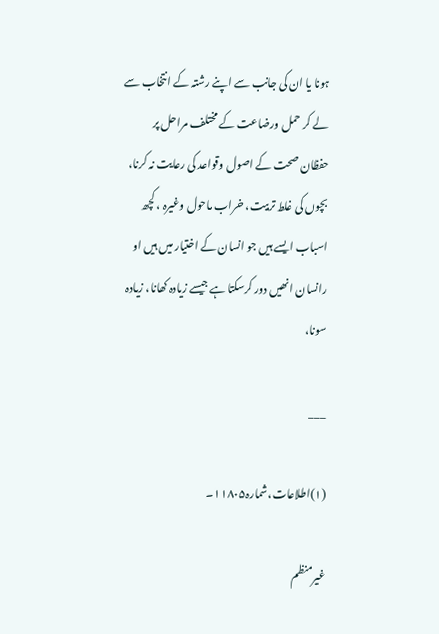ہونا یا ان کی جانب سے اپنے رشتہ کے انتخاب سے لے کر حمل ورضاعت کے مختلف مراحل پر حفظان صحت کے اصول وقواعد کی رعایت نہ کرنا، بچوں کی غلط تربیت، خراب ماحول وغیرہ ، کچھ اسباب ایسے ہیں جو انسان کے اختیار میں ہیں او رانسان انھیں دور کرسکتا ہے جیسے زیادہ کھانا، زیادہ سونا،

___

(۱)اطلاعات،شمارہ۱۱۸۰۵۔

غیرمنظم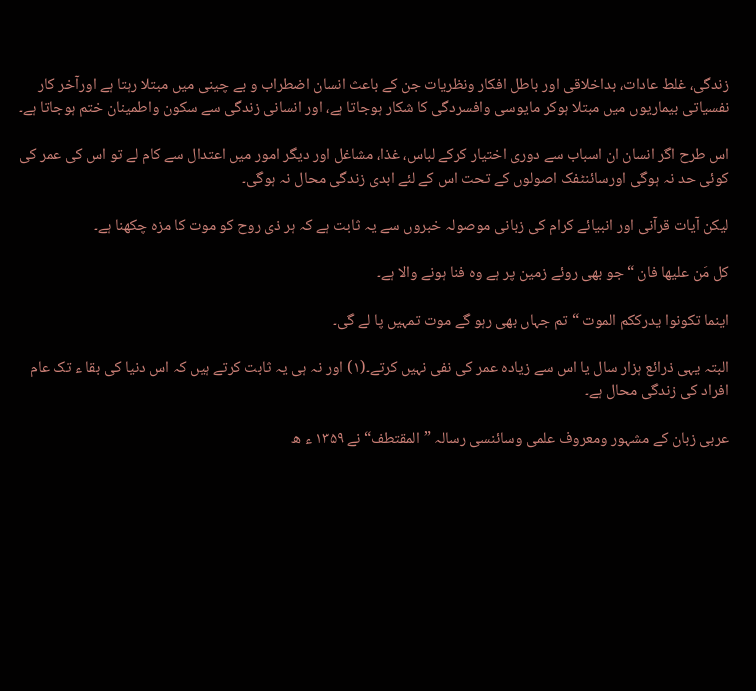زندگی، غلط عادات، بداخلاقی اور باطل افکار ونظریات جن کے باعث انسان اضطراب و بے چینی میں مبتلا رہتا ہے اورآخر کار نفسیاتی بیماریوں میں مبتلا ہوکر مایوسی وافسردگی کا شکار ہوجاتا ہے، اور انسانی زندگی سے سکون واطمینان ختم ہوجاتا ہے۔

اس طرح اگر انسان ان اسباب سے دوری اختیار کرکے لباس، غذا، مشاغل اور دیگر امور میں اعتدال سے کام لے تو اس کی عمر کی کوئی حد نہ ہوگی اورسائنٹفک اصولوں کے تحت اس کے لئے ابدی زندگی محال نہ ہوگی۔

لیکن آیات قرآنی اور انبیائے کرام کی زبانی موصولہ خبروں سے یہ ثابت ہے کہ ہر ذی روح کو موت کا مزہ چکھنا ہے۔

کل مَن علیها فان “جو بھی روئے زمین پر ہے وہ فنا ہونے والا ہے۔

اینما تکونوا یدرککم الموت “تم جہاں بھی رہو گے موت تمہیں پا لے گی۔

البتہ یہی ذرائع ہزار سال یا اس سے زیادہ عمر کی نفی نہیں کرتے۔(۱) اور نہ ہی یہ ثابت کرتے ہیں کہ اس دنیا کی بقا ء تک عام افراد کی زندگی محال ہے۔

عربی زبان کے مشہور ومعروف علمی وسائنسی رسالہ ”المقتطف“نے ۱۳۵۹ ء ھ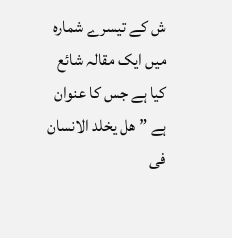ش کے تیسرے شمارہ میں ایک مقالہ شائع کیا ہے جس کا عنوان ہے ”هل یخلد الانسان فی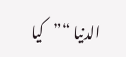الدنیا “”کیا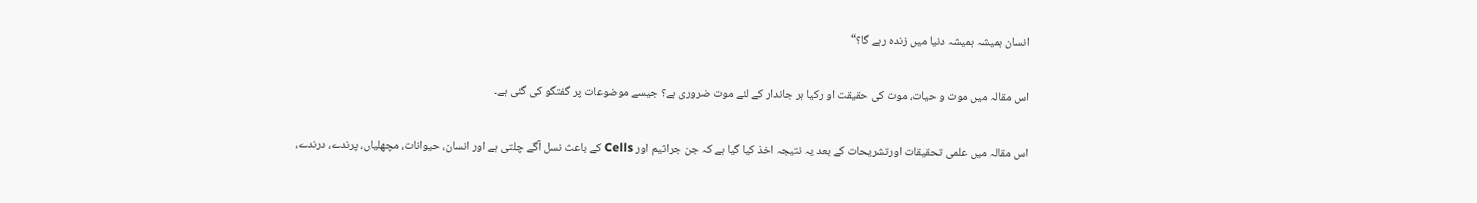انسان ہمیشہ ہمیشہ دنیا میں زندہ رہے گا؟“

اس مقالہ میں موت و حیات، موت کی حقیقت او رکیا ہر جاندار کے لئے موت ضروری ہے؟ جیسے موضوعات پر گفتگو کی گئی ہے۔

اس مقالہ میں علمی تحقیقات اورتشریحات کے بعد یہ نتیجہ اخذ کیا گیا ہے کہ جن جراثیم اور Cells کے باعث نسل آگے چلتی ہے اور انسان، حیوانات، مچھلیاں، پرندے، درندے،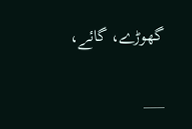گھوڑے، گائے،

___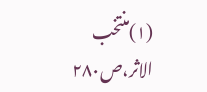(۱)منتخب الاثر،ص۲۸۰